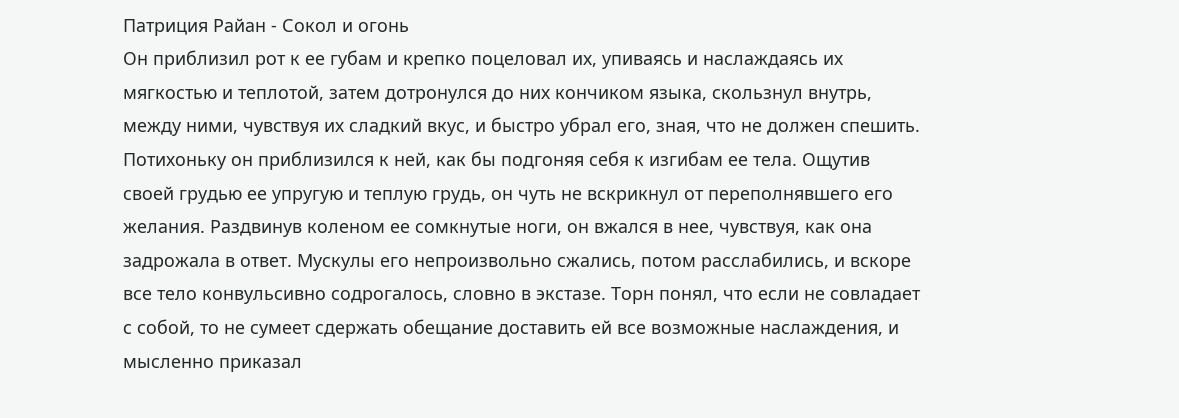Патриция Райан - Сокол и огонь
Он приблизил рот к ее губам и крепко поцеловал их, упиваясь и наслаждаясь их мягкостью и теплотой, затем дотронулся до них кончиком языка, скользнул внутрь, между ними, чувствуя их сладкий вкус, и быстро убрал его, зная, что не должен спешить.
Потихоньку он приблизился к ней, как бы подгоняя себя к изгибам ее тела. Ощутив своей грудью ее упругую и теплую грудь, он чуть не вскрикнул от переполнявшего его желания. Раздвинув коленом ее сомкнутые ноги, он вжался в нее, чувствуя, как она задрожала в ответ. Мускулы его непроизвольно сжались, потом расслабились, и вскоре все тело конвульсивно содрогалось, словно в экстазе. Торн понял, что если не совладает с собой, то не сумеет сдержать обещание доставить ей все возможные наслаждения, и мысленно приказал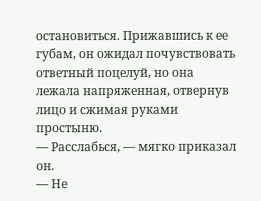остановиться. Прижавшись к ее губам, он ожидал почувствовать ответный поцелуй, но она лежала напряженная, отвернув лицо и сжимая руками простыню.
— Расслабься, — мягко приказал он.
— Не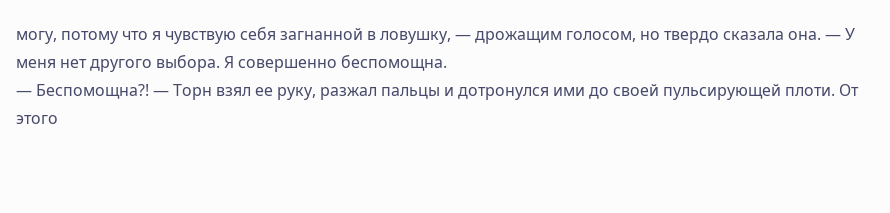могу, потому что я чувствую себя загнанной в ловушку, — дрожащим голосом, но твердо сказала она. — У меня нет другого выбора. Я совершенно беспомощна.
— Беспомощна?! — Торн взял ее руку, разжал пальцы и дотронулся ими до своей пульсирующей плоти. От этого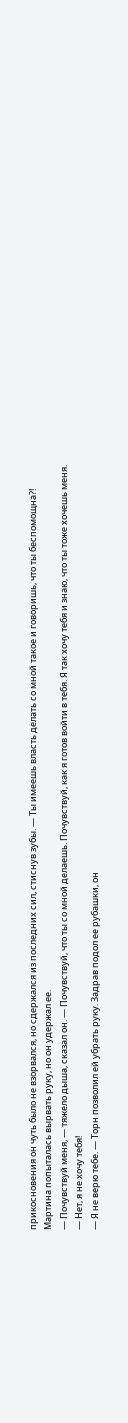прикосновения он чуть было не взорвался, но сдержался из последних сил, стиснув зубы. — Ты имеешь власть делать со мной такое и говоришь, что ты беспомощна?!
Мартина попыталась вырвать руку, но он удержал ее.
— Почувствуй меня, — тяжело дыша, сказал он. — Почувствуй, что ты со мной делаешь. Почувствуй, как я готов войти в тебя. Я так хочу тебя и знаю, что ты тоже хочешь меня.
— Нет, я не хочу тебя!
— Я не верю тебе. — Торн позволил ей убрать руку. Задрав подол ее рубашки, он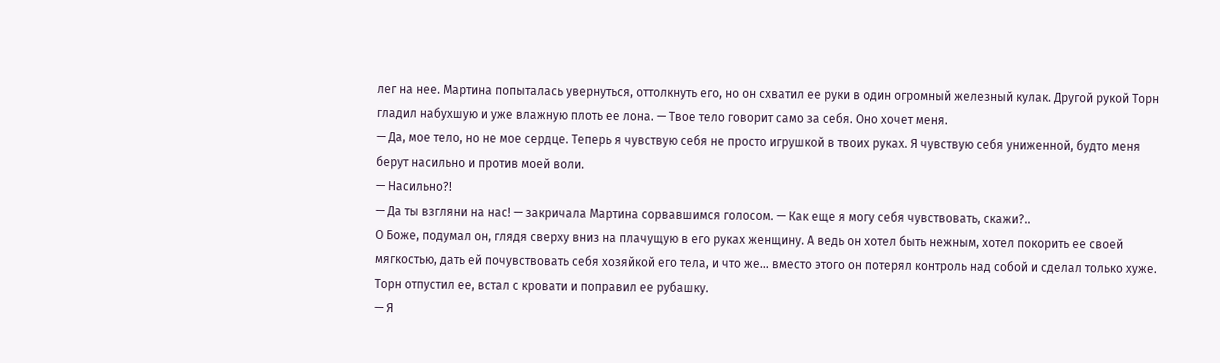лег на нее. Мартина попыталась увернуться, оттолкнуть его, но он схватил ее руки в один огромный железный кулак. Другой рукой Торн гладил набухшую и уже влажную плоть ее лона. — Твое тело говорит само за себя. Оно хочет меня.
— Да, мое тело, но не мое сердце. Теперь я чувствую себя не просто игрушкой в твоих руках. Я чувствую себя униженной, будто меня берут насильно и против моей воли.
— Насильно?!
— Да ты взгляни на нас! — закричала Мартина сорвавшимся голосом. — Как еще я могу себя чувствовать, скажи?..
О Боже, подумал он, глядя сверху вниз на плачущую в его руках женщину. А ведь он хотел быть нежным, хотел покорить ее своей мягкостью, дать ей почувствовать себя хозяйкой его тела, и что же… вместо этого он потерял контроль над собой и сделал только хуже.
Торн отпустил ее, встал с кровати и поправил ее рубашку.
— Я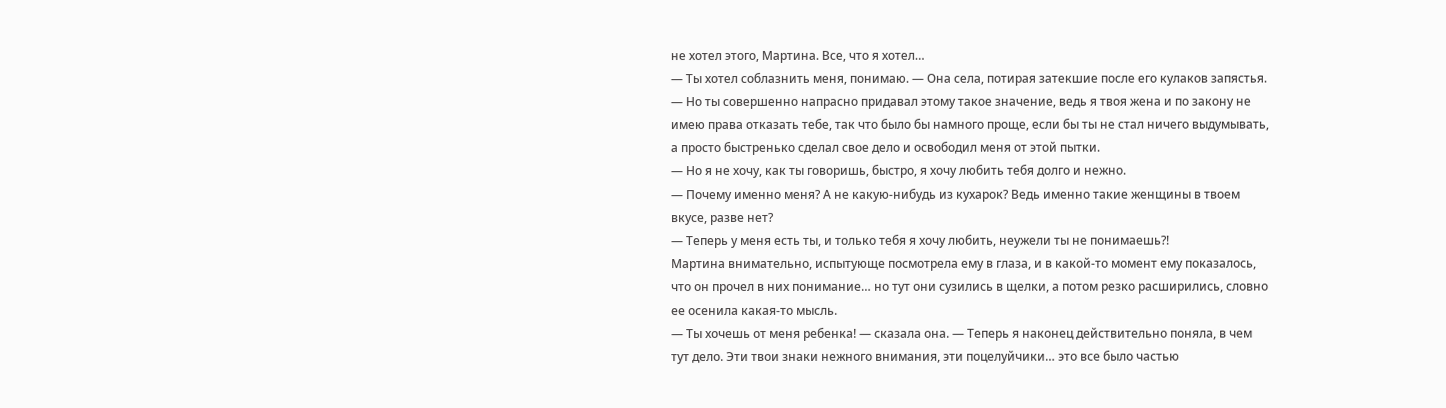не хотел этого, Мартина. Все, что я хотел…
— Ты хотел соблазнить меня, понимаю. — Она села, потирая затекшие после его кулаков запястья. — Но ты совершенно напрасно придавал этому такое значение, ведь я твоя жена и по закону не имею права отказать тебе, так что было бы намного проще, если бы ты не стал ничего выдумывать, а просто быстренько сделал свое дело и освободил меня от этой пытки.
— Но я не хочу, как ты говоришь, быстро, я хочу любить тебя долго и нежно.
— Почему именно меня? А не какую-нибудь из кухарок? Ведь именно такие женщины в твоем вкусе, разве нет?
— Теперь у меня есть ты, и только тебя я хочу любить, неужели ты не понимаешь?!
Мартина внимательно, испытующе посмотрела ему в глаза, и в какой-то момент ему показалось, что он прочел в них понимание… но тут они сузились в щелки, а потом резко расширились, словно ее осенила какая-то мысль.
— Ты хочешь от меня ребенка! — сказала она. — Теперь я наконец действительно поняла, в чем тут дело. Эти твои знаки нежного внимания, эти поцелуйчики… это все было частью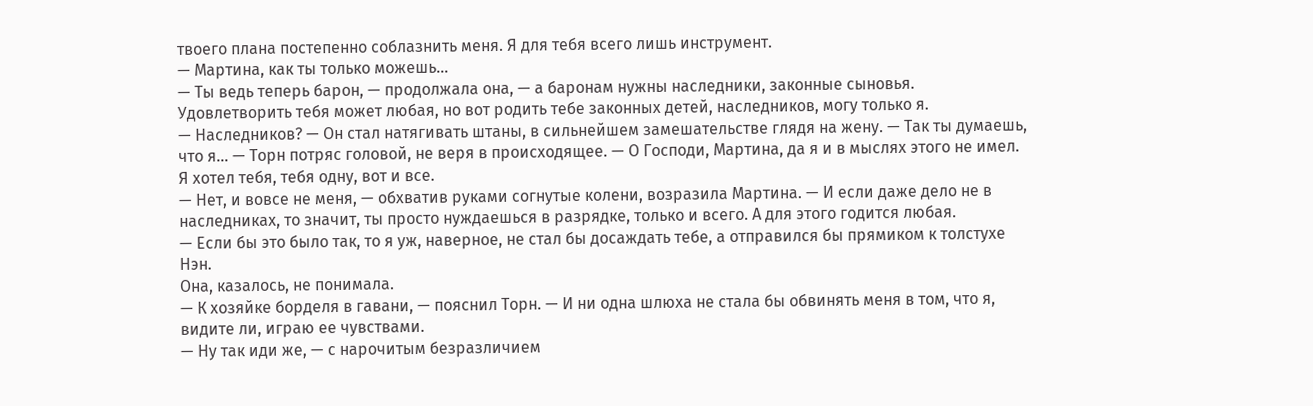твоего плана постепенно соблазнить меня. Я для тебя всего лишь инструмент.
— Мартина, как ты только можешь…
— Ты ведь теперь барон, — продолжала она, — а баронам нужны наследники, законные сыновья. Удовлетворить тебя может любая, но вот родить тебе законных детей, наследников, могу только я.
— Наследников? — Он стал натягивать штаны, в сильнейшем замешательстве глядя на жену. — Так ты думаешь, что я… — Торн потряс головой, не веря в происходящее. — О Господи, Мартина, да я и в мыслях этого не имел. Я хотел тебя, тебя одну, вот и все.
— Нет, и вовсе не меня, — обхватив руками согнутые колени, возразила Мартина. — И если даже дело не в наследниках, то значит, ты просто нуждаешься в разрядке, только и всего. А для этого годится любая.
— Если бы это было так, то я уж, наверное, не стал бы досаждать тебе, а отправился бы прямиком к толстухе Нэн.
Она, казалось, не понимала.
— К хозяйке борделя в гавани, — пояснил Торн. — И ни одна шлюха не стала бы обвинять меня в том, что я, видите ли, играю ее чувствами.
— Ну так иди же, — с нарочитым безразличием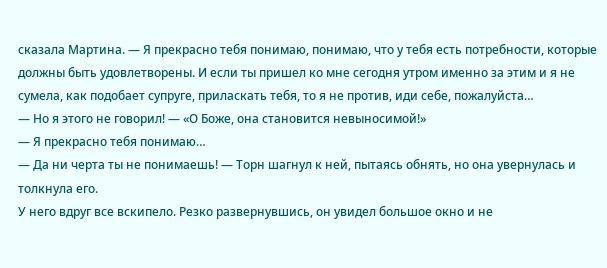сказала Мартина. — Я прекрасно тебя понимаю, понимаю, что у тебя есть потребности, которые должны быть удовлетворены. И если ты пришел ко мне сегодня утром именно за этим и я не сумела, как подобает супруге, приласкать тебя, то я не против, иди себе, пожалуйста…
— Но я этого не говорил! — «О Боже, она становится невыносимой!»
— Я прекрасно тебя понимаю…
— Да ни черта ты не понимаешь! — Торн шагнул к ней, пытаясь обнять, но она увернулась и толкнула его.
У него вдруг все вскипело. Резко развернувшись, он увидел большое окно и не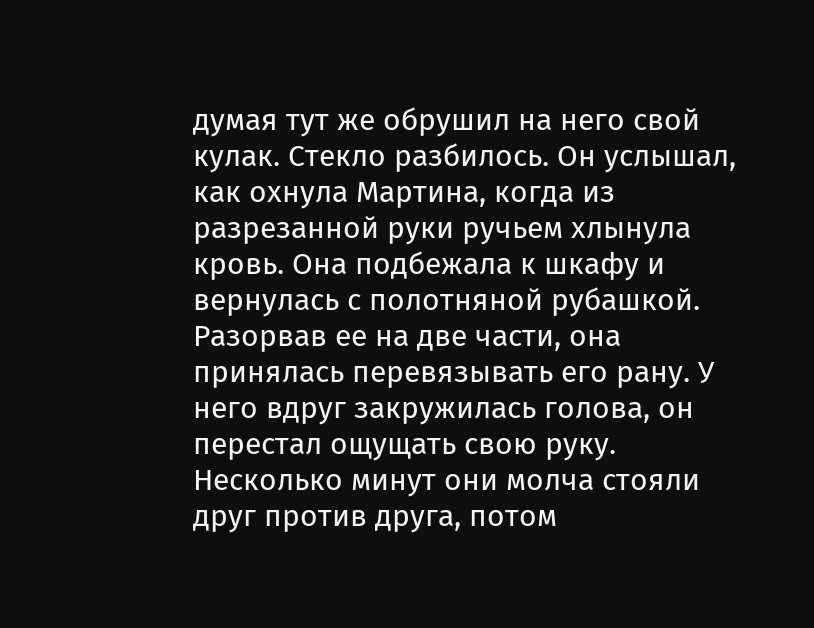думая тут же обрушил на него свой кулак. Стекло разбилось. Он услышал, как охнула Мартина, когда из разрезанной руки ручьем хлынула кровь. Она подбежала к шкафу и вернулась с полотняной рубашкой. Разорвав ее на две части, она принялась перевязывать его рану. У него вдруг закружилась голова, он перестал ощущать свою руку.
Несколько минут они молча стояли друг против друга, потом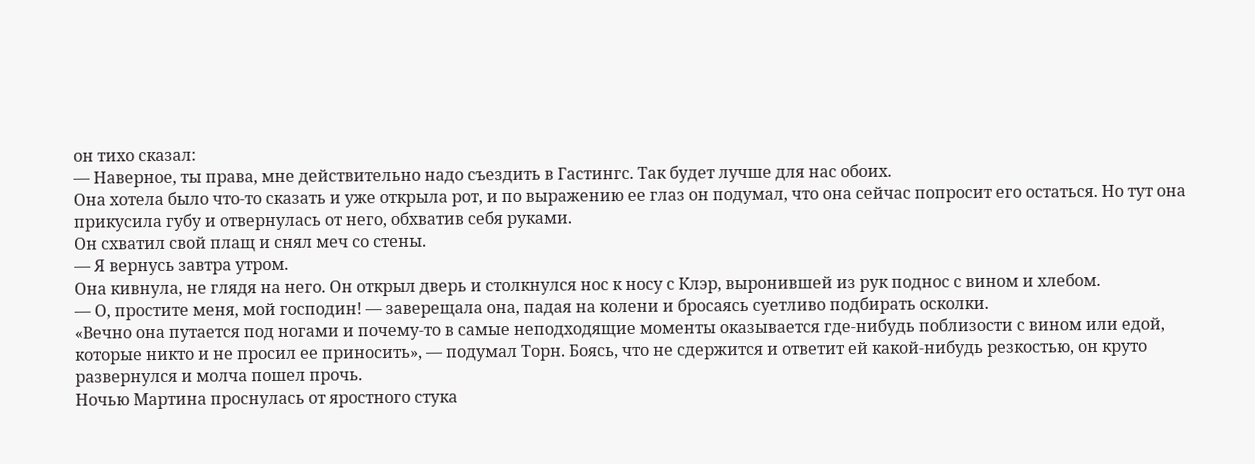он тихо сказал:
— Наверное, ты права, мне действительно надо съездить в Гастингс. Так будет лучше для нас обоих.
Она хотела было что-то сказать и уже открыла рот, и по выражению ее глаз он подумал, что она сейчас попросит его остаться. Но тут она прикусила губу и отвернулась от него, обхватив себя руками.
Он схватил свой плащ и снял меч со стены.
— Я вернусь завтра утром.
Она кивнула, не глядя на него. Он открыл дверь и столкнулся нос к носу с Клэр, выронившей из рук поднос с вином и хлебом.
— О, простите меня, мой господин! — заверещала она, падая на колени и бросаясь суетливо подбирать осколки.
«Вечно она путается под ногами и почему-то в самые неподходящие моменты оказывается где-нибудь поблизости с вином или едой, которые никто и не просил ее приносить», — подумал Торн. Боясь, что не сдержится и ответит ей какой-нибудь резкостью, он круто развернулся и молча пошел прочь.
Ночью Мартина проснулась от яростного стука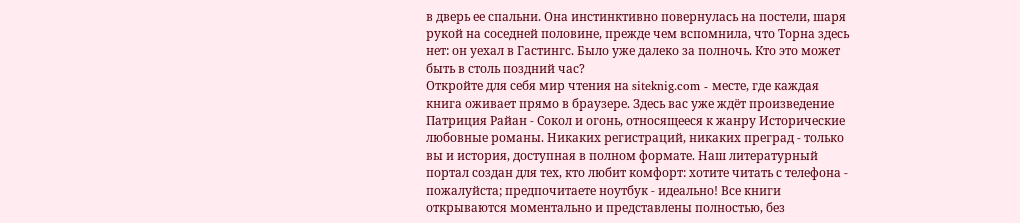в дверь ее спальни. Она инстинктивно повернулась на постели, шаря рукой на соседней половине, прежде чем вспомнила, что Торна здесь нет: он уехал в Гастингс. Было уже далеко за полночь. Кто это может быть в столь поздний час?
Откройте для себя мир чтения на siteknig.com - месте, где каждая книга оживает прямо в браузере. Здесь вас уже ждёт произведение Патриция Райан - Сокол и огонь, относящееся к жанру Исторические любовные романы. Никаких регистраций, никаких преград - только вы и история, доступная в полном формате. Наш литературный портал создан для тех, кто любит комфорт: хотите читать с телефона - пожалуйста; предпочитаете ноутбук - идеально! Все книги открываются моментально и представлены полностью, без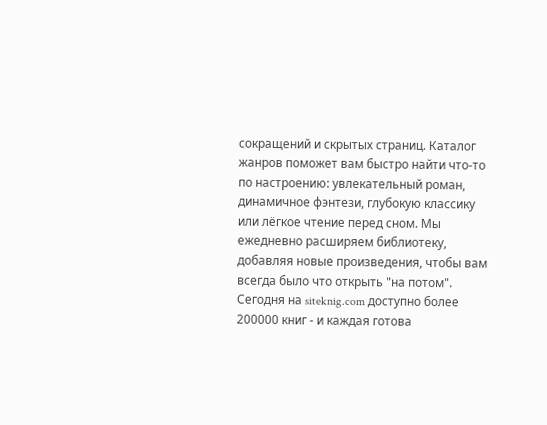сокращений и скрытых страниц. Каталог жанров поможет вам быстро найти что-то по настроению: увлекательный роман, динамичное фэнтези, глубокую классику или лёгкое чтение перед сном. Мы ежедневно расширяем библиотеку, добавляя новые произведения, чтобы вам всегда было что открыть "на потом". Сегодня на siteknig.com доступно более 200000 книг - и каждая готова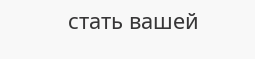стать вашей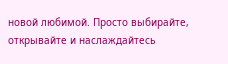новой любимой. Просто выбирайте, открывайте и наслаждайтесь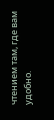чтением там, где вам удобно.